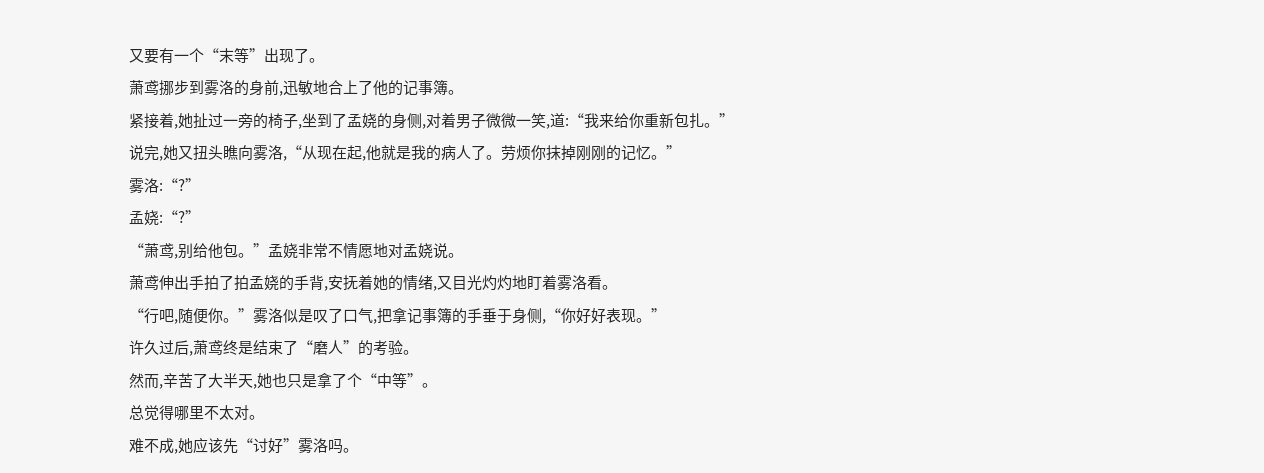又要有一个“末等”出现了。
萧鸢挪步到雾洛的身前,迅敏地合上了他的记事簿。
紧接着,她扯过一旁的椅子,坐到了孟娆的身侧,对着男子微微一笑,道:“我来给你重新包扎。”
说完,她又扭头瞧向雾洛,“从现在起,他就是我的病人了。劳烦你抹掉刚刚的记忆。”
雾洛:“?”
孟娆:“?”
“萧鸢,别给他包。”孟娆非常不情愿地对孟娆说。
萧鸢伸出手拍了拍孟娆的手背,安抚着她的情绪,又目光灼灼地盯着雾洛看。
“行吧,随便你。”雾洛似是叹了口气,把拿记事簿的手垂于身侧,“你好好表现。”
许久过后,萧鸢终是结束了“磨人”的考验。
然而,辛苦了大半天,她也只是拿了个“中等”。
总觉得哪里不太对。
难不成,她应该先“讨好”雾洛吗。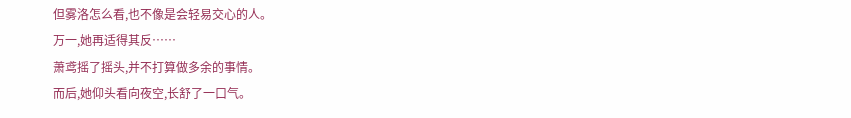但雾洛怎么看,也不像是会轻易交心的人。
万一,她再适得其反……
萧鸢摇了摇头,并不打算做多余的事情。
而后,她仰头看向夜空,长舒了一口气。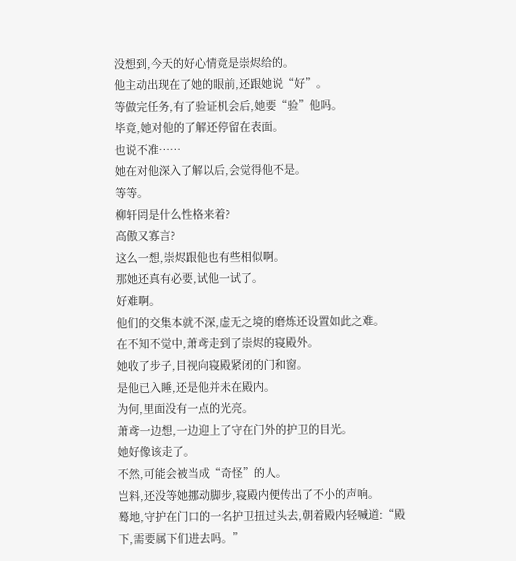没想到,今天的好心情竟是崇烬给的。
他主动出现在了她的眼前,还跟她说“好”。
等做完任务,有了验证机会后,她要“验”他吗。
毕竟,她对他的了解还停留在表面。
也说不准……
她在对他深入了解以后,会觉得他不是。
等等。
柳轩罔是什么性格来着?
高傲又寡言?
这么一想,崇烬跟他也有些相似啊。
那她还真有必要,试他一试了。
好难啊。
他们的交集本就不深,虚无之境的磨炼还设置如此之难。
在不知不觉中,萧鸢走到了崇烬的寝殿外。
她收了步子,目视向寝殿紧闭的门和窗。
是他已入睡,还是他并未在殿内。
为何,里面没有一点的光亮。
萧鸢一边想,一边迎上了守在门外的护卫的目光。
她好像该走了。
不然,可能会被当成“奇怪”的人。
岂料,还没等她挪动脚步,寝殿内便传出了不小的声响。
蓦地,守护在门口的一名护卫扭过头去,朝着殿内轻喊道:“殿下,需要属下们进去吗。”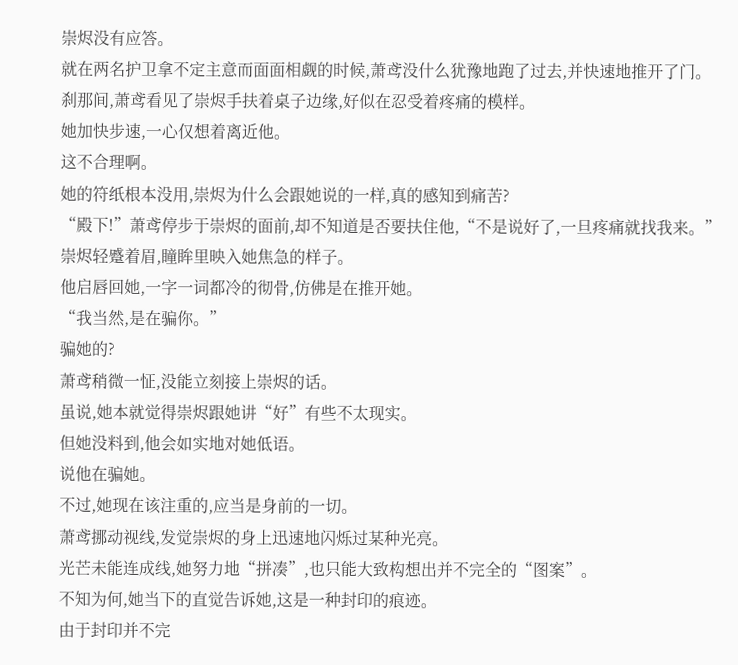崇烬没有应答。
就在两名护卫拿不定主意而面面相觑的时候,萧鸢没什么犹豫地跑了过去,并快速地推开了门。
刹那间,萧鸢看见了崇烬手扶着桌子边缘,好似在忍受着疼痛的模样。
她加快步速,一心仅想着离近他。
这不合理啊。
她的符纸根本没用,崇烬为什么会跟她说的一样,真的感知到痛苦?
“殿下!”萧鸢停步于崇烬的面前,却不知道是否要扶住他,“不是说好了,一旦疼痛就找我来。”
崇烬轻蹙着眉,瞳眸里映入她焦急的样子。
他启唇回她,一字一词都冷的彻骨,仿佛是在推开她。
“我当然,是在骗你。”
骗她的?
萧鸢稍微一怔,没能立刻接上崇烬的话。
虽说,她本就觉得崇烬跟她讲“好”有些不太现实。
但她没料到,他会如实地对她低语。
说他在骗她。
不过,她现在该注重的,应当是身前的一切。
萧鸢挪动视线,发觉崇烬的身上迅速地闪烁过某种光亮。
光芒未能连成线,她努力地“拼凑”,也只能大致构想出并不完全的“图案”。
不知为何,她当下的直觉告诉她,这是一种封印的痕迹。
由于封印并不完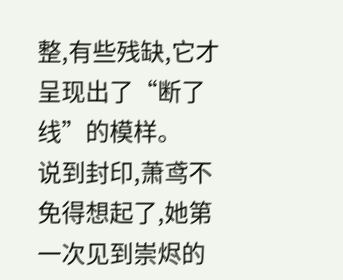整,有些残缺,它才呈现出了“断了线”的模样。
说到封印,萧鸢不免得想起了,她第一次见到崇烬的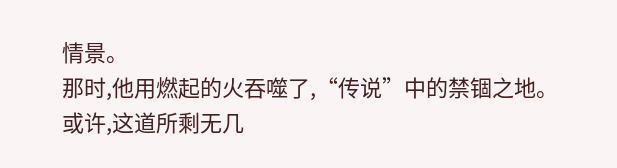情景。
那时,他用燃起的火吞噬了,“传说”中的禁锢之地。
或许,这道所剩无几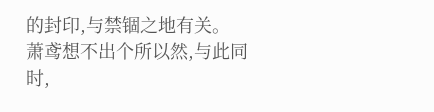的封印,与禁锢之地有关。
萧鸢想不出个所以然,与此同时,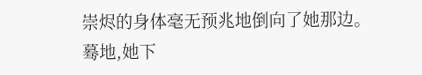崇烬的身体毫无预兆地倒向了她那边。
蓦地,她下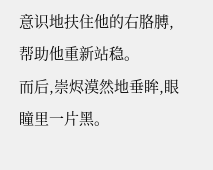意识地扶住他的右胳膊,帮助他重新站稳。
而后,崇烬漠然地垂眸,眼瞳里一片黑。